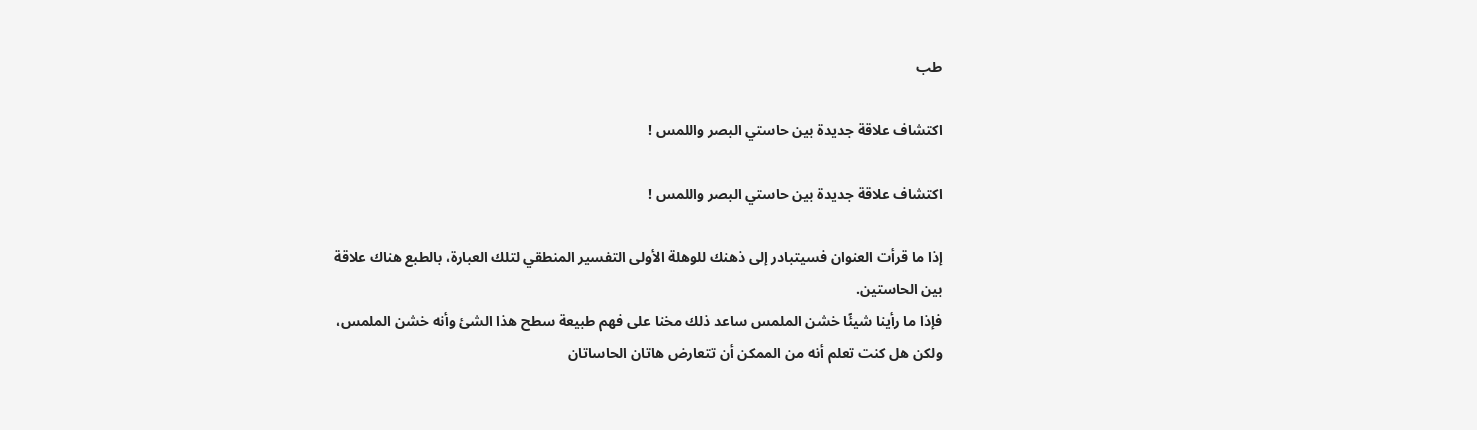طب

اكتشاف علاقة جديدة بين حاستي البصر واللمس !

اكتشاف علاقة جديدة بين حاستي البصر واللمس !

إذا ما قرأت العنوان فسيتبادر إلى ذهنك للوهلة الأولى التفسير المنطقي لتلك العبارة، بالطبع هناك علاقة بين الحاستين.
فإذا ما رأينا شيئًا خشن الملمس ساعد ذلك مخنا على فهم طبيعة سطح هذا الشئ وأنه خشن الملمس، ولكن هل كنت تعلم أنه من الممكن أن تتعارض هاتان الحاساتان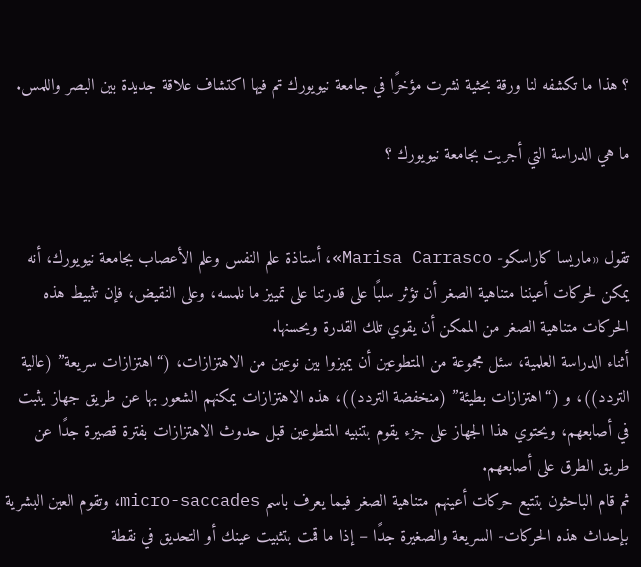؟ هذا ما تكشفه لنا ورقة بحثية نشرت مؤخرًا في جامعة نيويورك تم فيها اكتشاف علاقة جديدة بين البصر واللمس.

ما هي الدراسة التي أجريت بجامعة نيويورك ؟


تقول «ماريسا كاراسكو- Marisa Carrasco»، أستاذة علم النفس وعلم الأعصاب بجامعة نيويورك، أنه يمكن لحركات أعيننا متناهية الصغر أن تؤثر سلبًا على قدرتنا على تمييز ما نلمسه، وعلى النقيض، فإن تثبيط هذه الحركات متناهية الصغر من الممكن أن يقوي تلك القدرة ويحسنها.
أثناء الدراسة العلمية، سئل مجموعة من المتطوعين أن يميزوا بين نوعين من الاهتزازات، (“اهتزازات سريعة” (عالية التردد))، و (“اهتزازات بطيئة” (منخفضة التردد))، هذه الاهتزازات يمكنهم الشعور بها عن طريق جهاز يثبت في أصابعهم، ويحتوي هذا الجهاز على جزء يقوم بتنبيه المتطوعين قبل حدوث الاهتزازات بفترة قصيرة جدًا عن طريق الطرق على أصابعهم.
ثم قام الباحثون بتتبع حركات أعينهم متناهية الصغر فيما يعرف باسم micro-saccades، وتقوم العين البشرية بإحداث هذه الحركات- السريعة والصغيرة جدًا – إذا ما قمت بتثبيت عينك أو التحديق في نقطة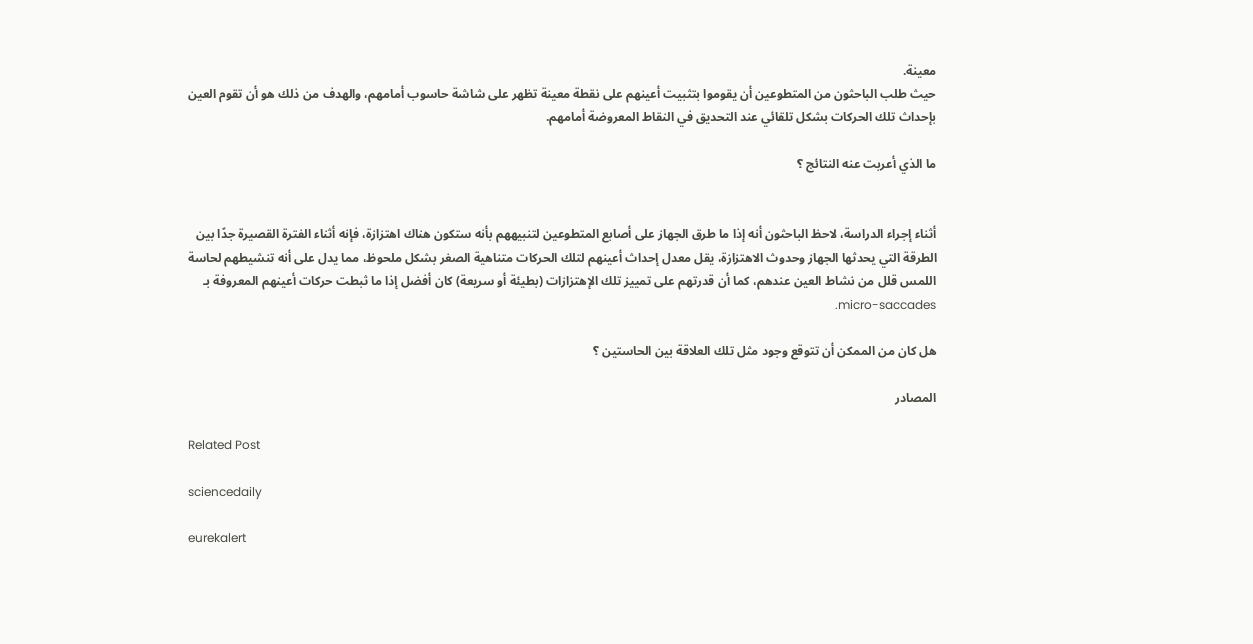معينة.
حيث طلب الباحثون من المتطوعين أن يقوموا بتثبيت أعينهم على نقطة معينة تظهر على شاشة حاسوب أمامهم، والهدف من ذلك هو أن تقوم العين بإحداث تلك الحركات بشكل تلقائي عند التحديق في النقاط المعروضة أمامهم.

ما الذي أعربت عنه النتائج ؟


أثناء إجراء الدراسة، لاحظ الباحثون أنه إذا ما طرق الجهاز على أصابع المتطوعين لتنبيههم بأنه ستكون هناك اهتزازة، فإنه أثناء الفترة القصيرة جدًا بين الطرقة التي يحدثها الجهاز وحدوث الاهتزازة، يقل معدل إحداث أعينهم لتلك الحركات متناهية الصغر بشكل ملحوظ، مما يدل على أنه تنشيطهم لحاسة اللمس قلل من نشاط العين عندهم، كما أن قدرتهم على تمييز تلك الإهتزازات (بطيئة أو سريعة) كان أفضل إذا ما ثبطت حركات أعينهم المعروفة بـ micro-saccades.

هل كان من الممكن أن تتوقع وجود مثل تلك العلاقة بين الحاستين ؟

المصادر

Related Post

sciencedaily

eurekalert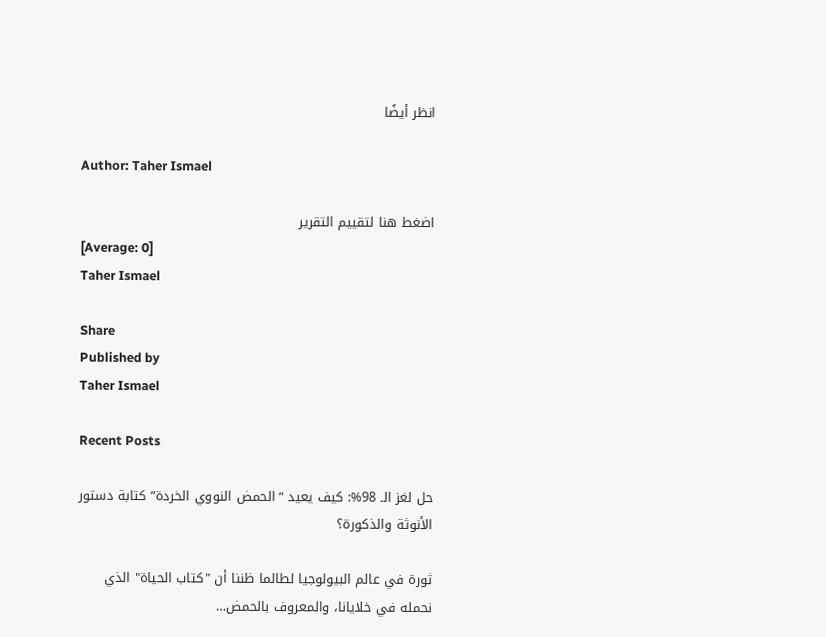انظر أيضًا

Author: Taher Ismael

اضغط هنا لتقييم التقرير
[Average: 0]
Taher Ismael

Share
Published by
Taher Ismael

Recent Posts

حل لغز الـ 98%: كيف يعيد “الحمض النووي الخردة” كتابة دستور الأنوثة والذكورة؟

ثورة في عالم البيولوجيا لطالما ظننا أن "كتاب الحياة" الذي نحمله في خلايانا، والمعروف بالحمض…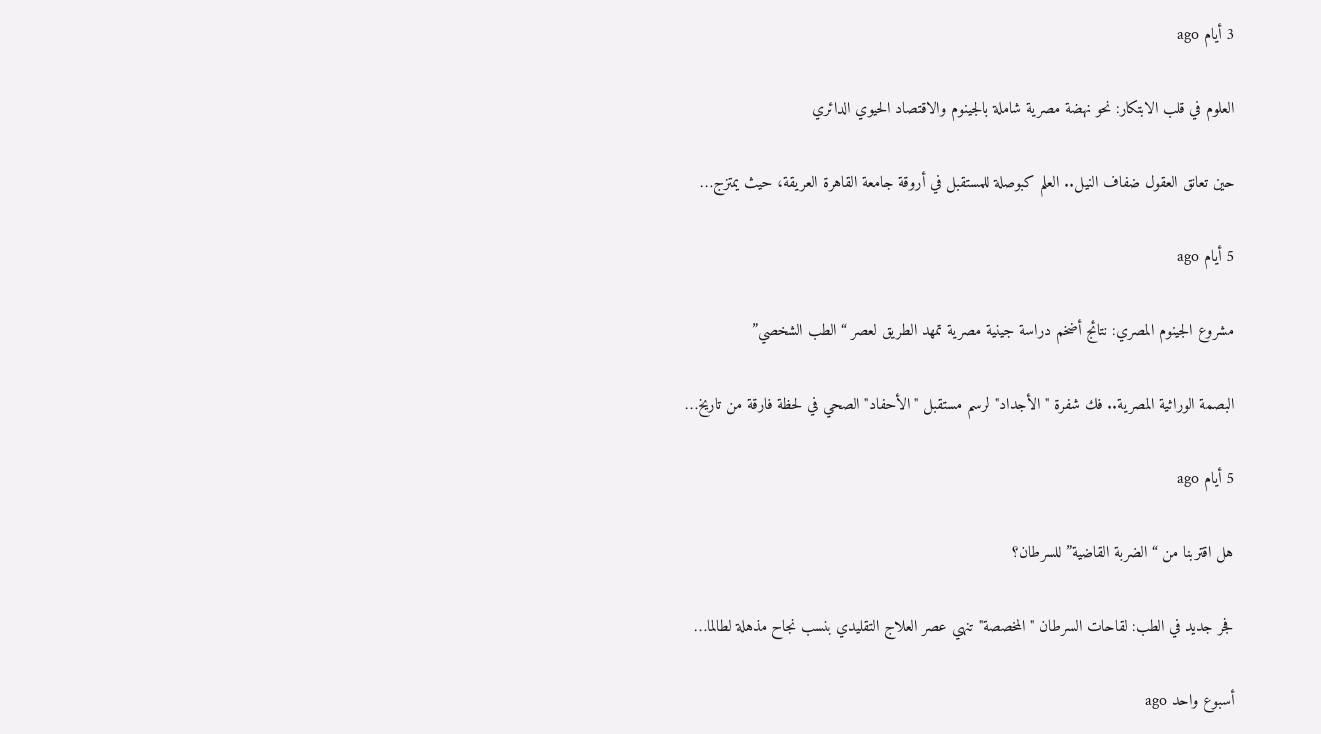3 أيام ago

العلوم في قلب الابتكار: نحو نهضة مصرية شاملة بالجينوم والاقتصاد الحيوي الدائري

حين تعانق العقول ضفاف النيل.. العلم كبوصلة للمستقبل في أروقة جامعة القاهرة العريقة، حيث يمتزج…

5 أيام ago

مشروع الجينوم المصري: نتائج أضخم دراسة جينية مصرية تمهد الطريق لعصر “الطب الشخصي”

البصمة الوراثية المصرية.. فك شفرة "الأجداد" لرسم مستقبل "الأحفاد" الصحي في لحظة فارقة من تاريخ…

5 أيام ago

هل اقتربنا من “الضربة القاضية” للسرطان؟

فجر جديد في الطب: لقاحات السرطان "المخصصة" تنهي عصر العلاج التقليدي بنسب نجاح مذهلة لطالما…

أسبوع واحد ago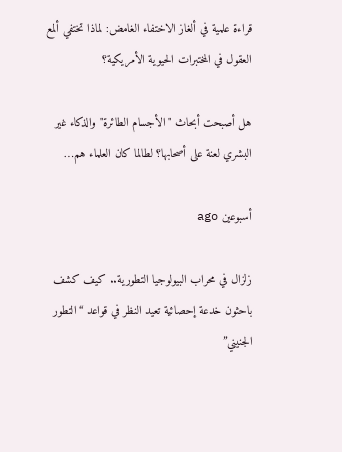قراءة علمية في ألغاز الاختفاء الغامض: لماذا تختفي ألمع العقول في المختبرات الحيوية الأمريكية؟

هل أصبحت أبحاث "الأجسام الطائرة" والذكاء غير البشري لعنة على أصحابها؟ لطالما كان العلماء هم…

أسبوعين ago

زلزال في محراب البيولوجيا التطورية.. كيف كشف باحثون خدعة إحصائية تعيد النظر في قواعد “التطور الجنيني”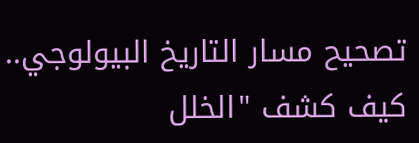تصحيح مسار التاريخ البيولوجي.. كيف كشف "الخلل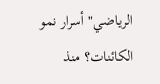الرياضي" أسرار نمو الكائنات؟ منذ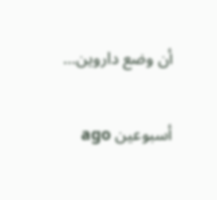أن وضع داروين…

أسبوعين ago